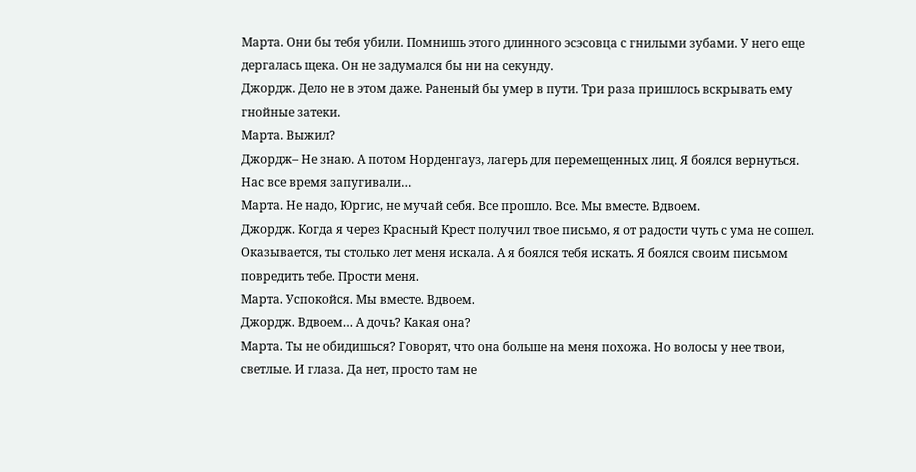Марта. Они бы тебя убили. Помнишь этого длинного эсэсовца с гнилыми зубами. У него еще дергалась щека. Он не задумался бы ни на секунду.
Джордж. Дело не в этом даже. Раненый бы умер в пути. Три раза пришлось вскрывать ему гнойные затеки.
Марта. Выжил?
Джордж– Не знаю. А потом Норденгауз, лагерь для перемещенных лиц. Я боялся вернуться. Нас все время запугивали…
Марта. Не надо, Юргис, не мучай себя. Все прошло. Все. Мы вместе. Вдвоем.
Джордж. Когда я через Красный Крест получил твое письмо, я от радости чуть с ума не сошел. Оказывается, ты столько лет меня искала. А я боялся тебя искать. Я боялся своим письмом повредить тебе. Прости меня.
Марта. Успокойся. Мы вместе. Вдвоем.
Джордж. Вдвоем… А дочь? Какая она?
Марта. Ты не обидишься? Говорят, что она больше на меня похожа. Но волосы у нее твои, светлые. И глаза. Да нет, просто там не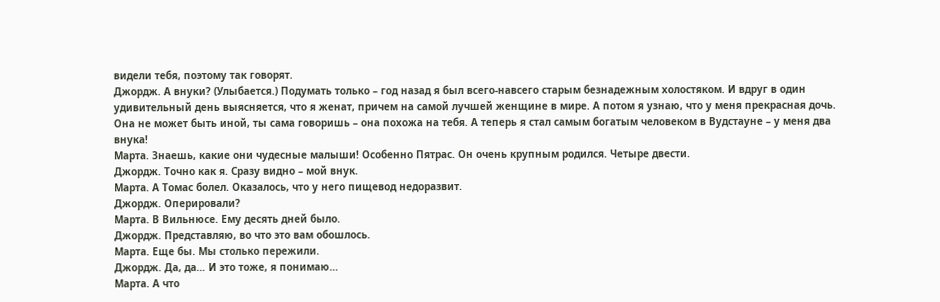видели тебя, поэтому так говорят.
Джордж. А внуки? (Улыбается.) Подумать только – год назад я был всего-навсего старым безнадежным холостяком. И вдруг в один удивительный день выясняется, что я женат, причем на самой лучшей женщине в мире. А потом я узнаю, что у меня прекрасная дочь. Она не может быть иной, ты сама говоришь – она похожа на тебя. А теперь я стал самым богатым человеком в Вудстауне – у меня два внука!
Марта. Знаешь, какие они чудесные малыши! Особенно Пятрас. Он очень крупным родился. Четыре двести.
Джордж. Точно как я. Сразу видно – мой внук.
Марта. А Томас болел. Оказалось, что у него пищевод недоразвит.
Джордж. Оперировали?
Марта. В Вильнюсе. Ему десять дней было.
Джордж. Представляю, во что это вам обошлось.
Марта. Еще бы. Мы столько пережили.
Джордж. Да, да… И это тоже, я понимаю…
Марта. А что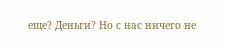еще? Деньги? Но с нас ничего не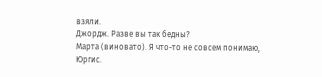взяли.
Джордж. Разве вы так бедны?
Марта (виновато). Я что-то не совсем понимаю, Юргис.